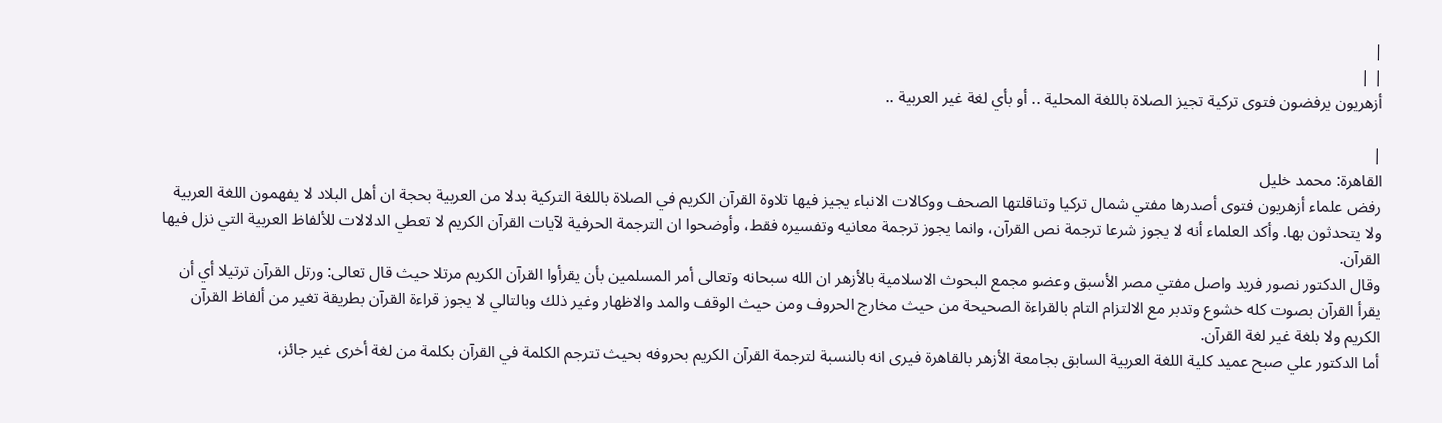|
| |
أزهريون يرفضون فتوى تركية تجيز الصلاة باللغة المحلية .. أو بأي لغة غير العربية ..

|
القاهرة: محمد خليل
رفض علماء أزهريون فتوى أصدرها مفتي شمال تركيا وتناقلتها الصحف ووكالات الانباء يجيز فيها تلاوة القرآن الكريم في الصلاة باللغة التركية بدلا من العربية بحجة ان أهل البلاد لا يفهمون اللغة العربية ولا يتحدثون بها. وأكد العلماء أنه لا يجوز شرعا ترجمة نص القرآن، وانما يجوز ترجمة معانيه وتفسيره فقط، وأوضحوا ان الترجمة الحرفية لآيات القرآن الكريم لا تعطي الدلالات للألفاظ العربية التي نزل فيها القرآن.
وقال الدكتور نصور فريد واصل مفتي مصر الأسبق وعضو مجمع البحوث الاسلامية بالأزهر ان الله سبحانه وتعالى أمر المسلمين بأن يقرأوا القرآن الكريم مرتلا حيث قال تعالى: ورتل القرآن ترتيلا أي أن يقرأ القرآن بصوت كله خشوع وتدبر مع الالتزام التام بالقراءة الصحيحة من حيث مخارج الحروف ومن حيث الوقف والمد والاظهار وغير ذلك وبالتالي لا يجوز قراءة القرآن بطريقة تغير من ألفاظ القرآن الكريم ولا بلغة غير لغة القرآن.
أما الدكتور علي صبح عميد كلية اللغة العربية السابق بجامعة الأزهر بالقاهرة فيرى انه بالنسبة لترجمة القرآن الكريم بحروفه بحيث تترجم الكلمة في القرآن بكلمة من لغة أخرى غير جائز،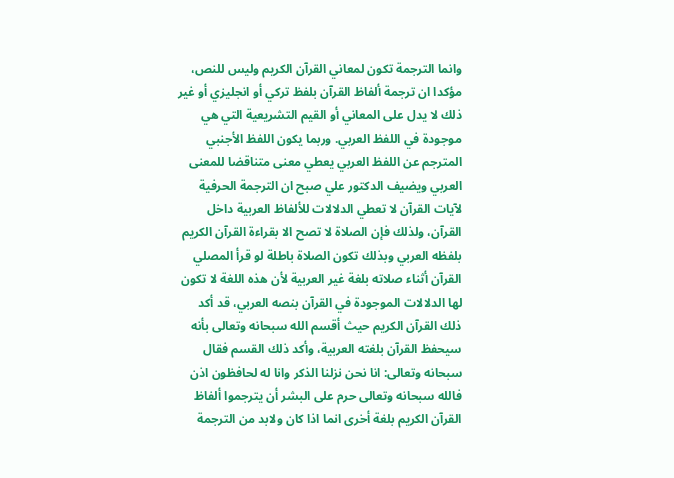وانما الترجمة تكون لمعاني القرآن الكريم وليس للنص، مؤكدا ان ترجمة ألفاظ القرآن بلفظ تركي أو انجليزي أو غير ذلك لا يدل على المعاني أو القيم التشريعية التي هي موجودة في اللفظ العربي. وربما يكون اللفظ الأجنبي المترجم عن اللفظ العربي يعطي معنى متناقضا للمعنى العربي ويضيف الدكتور علي صبح ان الترجمة الحرفية لآيات القرآن لا تعطي الدلالات للألفاظ العربية داخل القرآن، ولذلك فإن الصلاة لا تصح الا بقراءة القرآن الكريم بلفظه العربي وبذلك تكون الصلاة باطلة لو قرأ المصلي القرآن أثناء صلاته بلغة غير العربية لأن هذه اللغة لا تكون لها الدلالات الموجودة في القرآن بنصه العربي، قد أكد ذلك القرآن الكريم حيث أقسم الله سبحانه وتعالى بأنه سيحفظ القرآن بلغته العربية، وأكد ذلك القسم فقال سبحانه وتعالى: انا نحن نزلنا الذكر وانا له لحافظون اذن فالله سبحانه وتعالى حرم على البشر أن يترجموا ألفاظ القرآن الكريم بلغة أخرى انما اذا كان ولابد من الترجمة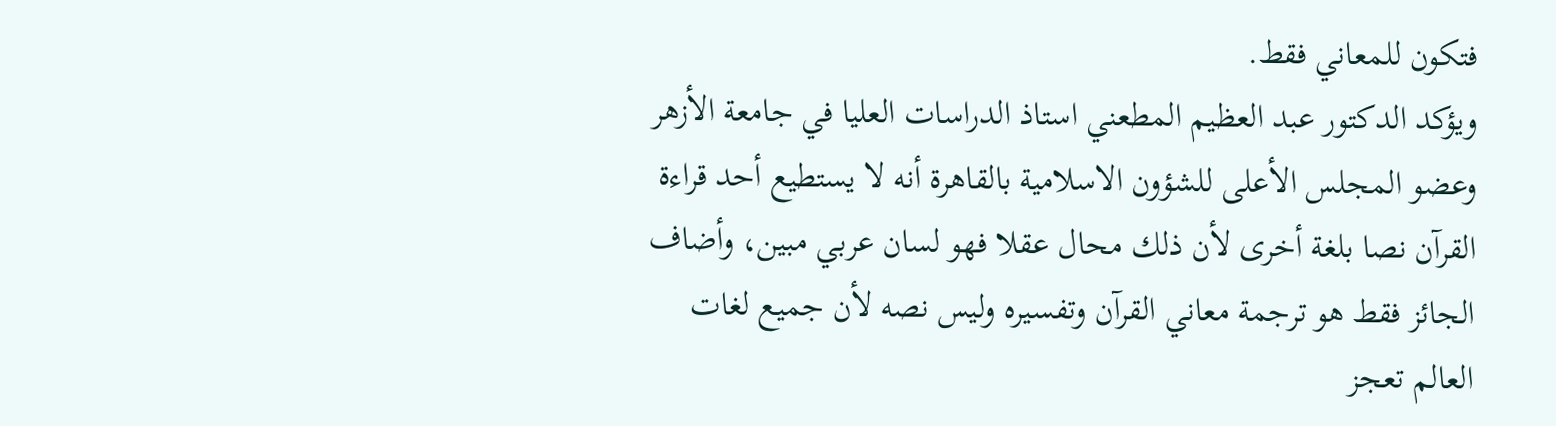فتكون للمعاني فقط.
ويؤكد الدكتور عبد العظيم المطعني استاذ الدراسات العليا في جامعة الأزهر وعضو المجلس الأعلى للشؤون الاسلامية بالقاهرة أنه لا يستطيع أحد قراءة القرآن نصا بلغة أخرى لأن ذلك محال عقلا فهو لسان عربي مبين، وأضاف الجائز فقط هو ترجمة معاني القرآن وتفسيره وليس نصه لأن جميع لغات العالم تعجز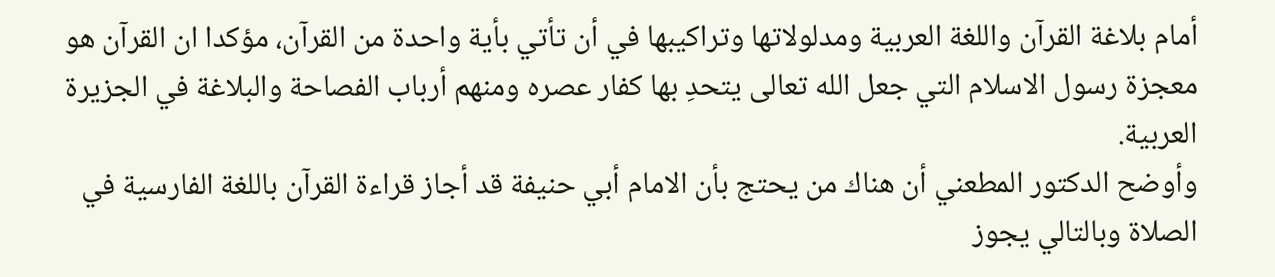أمام بلاغة القرآن واللغة العربية ومدلولاتها وتراكيبها في أن تأتي بأية واحدة من القرآن، مؤكدا ان القرآن هو معجزة رسول الاسلام التي جعل الله تعالى يتحدِ بها كفار عصره ومنهم أرباب الفصاحة والبلاغة في الجزيرة العربية.
وأوضح الدكتور المطعني أن هناك من يحتج بأن الامام أبي حنيفة قد أجاز قراءة القرآن باللغة الفارسية في الصلاة وبالتالي يجوز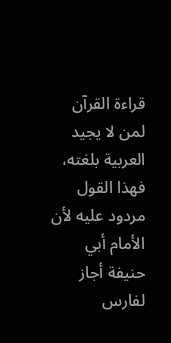قراءة القرآن لمن لا يجيد العربية بلغته، فهذا القول مردود عليه لأن الأمام أبي حنيفة أجاز لفارس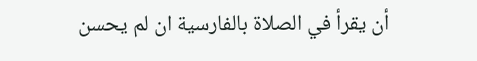أن يقرأ في الصلاة بالفارسية ان لم يحسن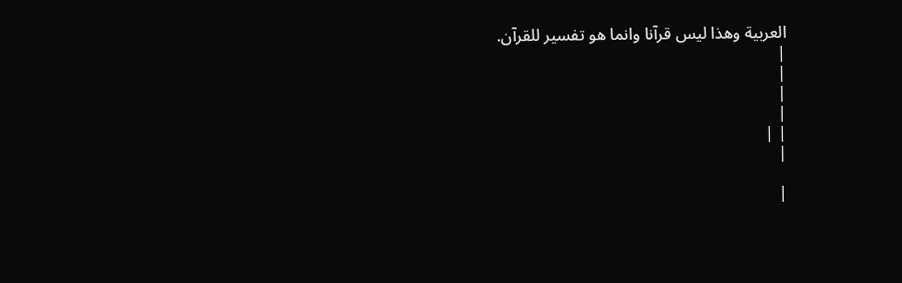العربية وهذا ليس قرآنا وانما هو تفسير للقرآن.
|
|
|
|
| |
|

|